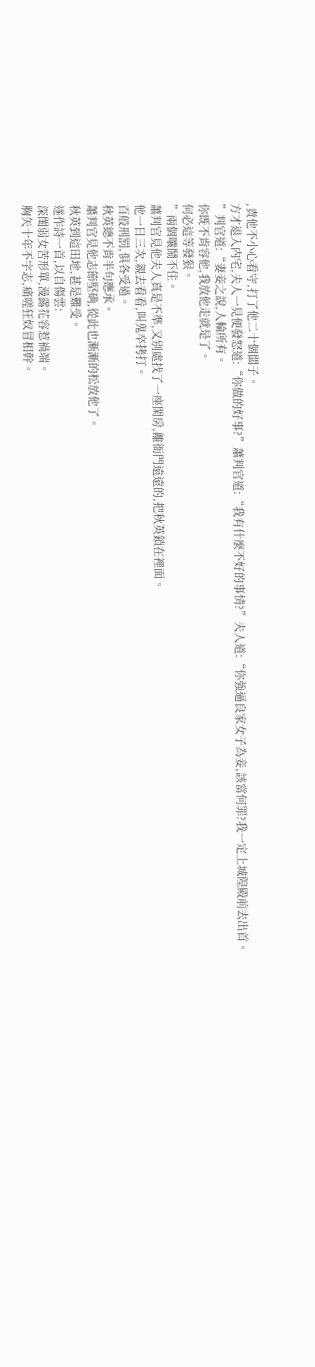,責他不小心看守,打了他二十個闆子。
方才退入内宅,夫人一見便發怒道:“你做的好事?”蕭判官道:“我有什麼不好的事情?”夫人道:“你強逼良家女子為妾,該當何罪?我一定上城隍殿前去出首。
”判官道:“妻妾之說,人輪所有。
你既不肯容他,我放他走就是了。
何必這等發狠。
”兩個嚷鬧不住。
蕭判官見他夫人真是不準,又别處找了一座閑房,離衙門遠遠的,把秋英鎖在裡面。
他一日三次,親去看看,叫鬼卒拷打。
百般刑罰,俱各受過。
秋英總不肯半句應承。
蕭判官見他志節堅确,從此也漸漸的松放他了。
秋英到這田地,甚是難受。
遂作詩一首,以自傷雲:
深閨弱女苦形單,漫露花容惹禍端。
胸矢十年不字志,痛嗟狂奴冒相幹。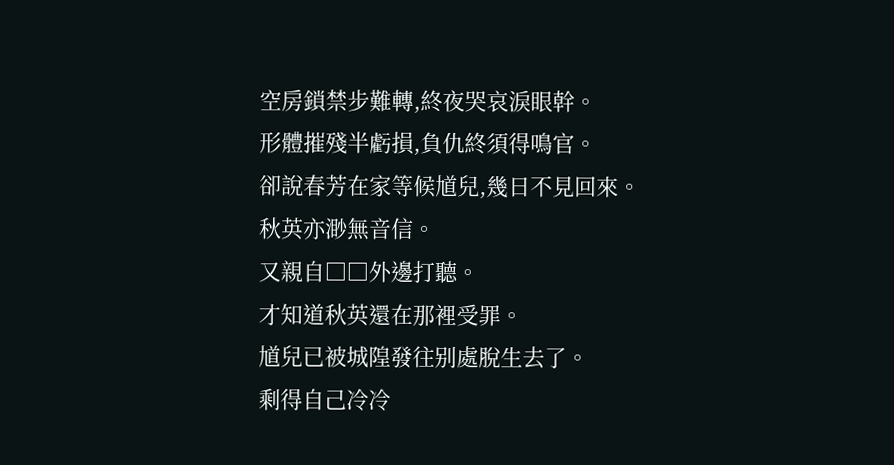空房鎖禁步難轉,終夜哭哀淚眼幹。
形體摧殘半虧損,負仇終須得鳴官。
卻說春芳在家等候馗兒,幾日不見回來。
秋英亦渺無音信。
又親自□□外邊打聽。
才知道秋英還在那裡受罪。
馗兒已被城隍發往别處脫生去了。
剩得自己冷冷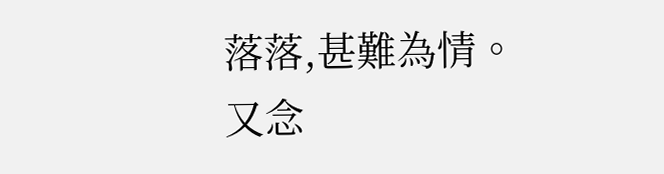落落,甚難為情。
又念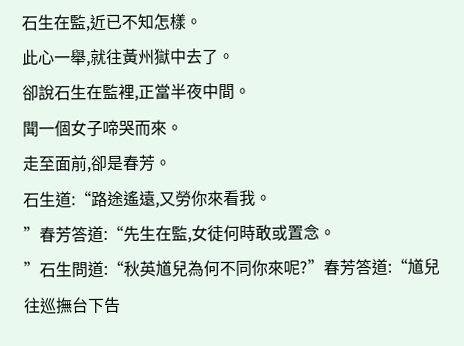石生在監,近已不知怎樣。
此心一舉,就往黃州獄中去了。
卻說石生在監裡,正當半夜中間。
聞一個女子啼哭而來。
走至面前,卻是春芳。
石生道:“路途遙遠,又勞你來看我。
”春芳答道:“先生在監,女徒何時敢或置念。
”石生問道:“秋英馗兒為何不同你來呢?”春芳答道:“馗兒往巡撫台下告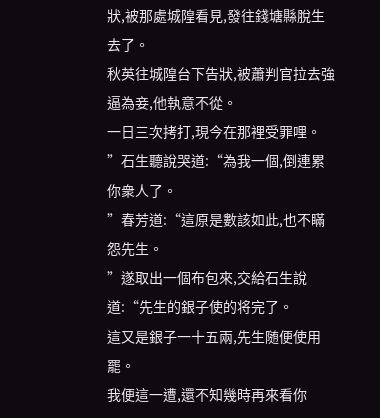狀,被那處城隍看見,發往錢塘縣脫生去了。
秋英往城隍台下告狀,被蕭判官拉去強逼為妾,他執意不從。
一日三次拷打,現今在那裡受罪哩。
”石生聽說哭道:“為我一個,倒連累你衆人了。
”春芳道:“這原是數該如此,也不瞞怨先生。
”遂取出一個布包來,交給石生說道:“先生的銀子使的将完了。
這又是銀子一十五兩,先生随便使用罷。
我便這一遭,還不知幾時再來看你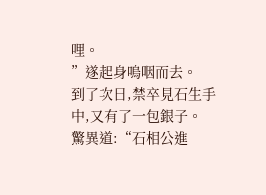哩。
”遂起身嗚咽而去。
到了次日,禁卒見石生手中,又有了一包銀子。
驚異道:“石相公進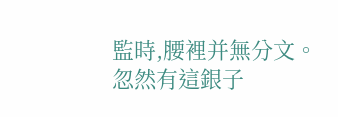監時,腰裡并無分文。
忽然有這銀子